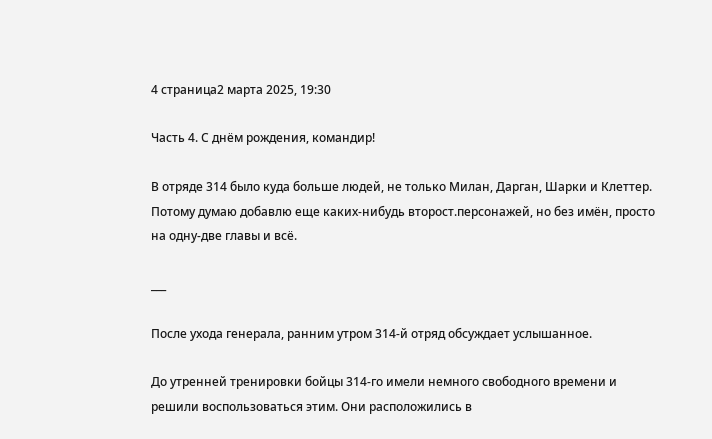4 страница2 марта 2025, 19:30

Часть 4. С днём рождения, командир!

В отряде 314 было куда больше людей, не только Милан, Дарган, Шарки и Клеттер. Потому думаю добавлю еще каких-нибудь второст.персонажей, но без имён, просто на одну-две главы и всё.

___

После ухода генерала, ранним утром 314-й отряд обсуждает услышанное.

До утренней тренировки бойцы 314-го имели немного свободного времени и решили воспользоваться этим. Они расположились в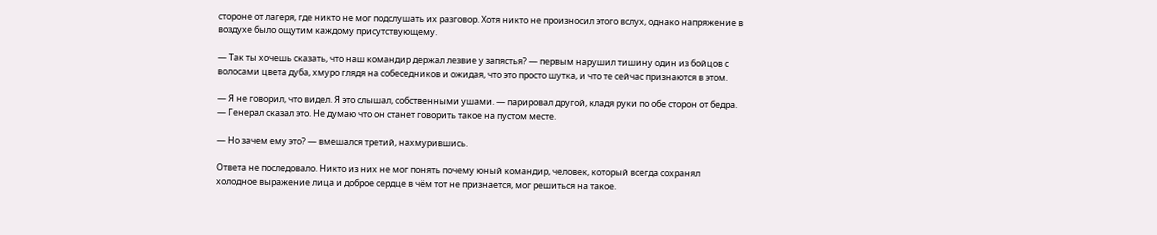стороне от лагеря, где никто не мог подслушать их разговор. Хотя никто не произносил этого вслух, однако напряжение в воздухе было ощутим каждому присутствующему.

— Так ты хочешь сказать, что наш командир держал лезвие у запястья? — первым нарушил тишину один из бойцов с волосами цвета дуба, хмуро глядя на собеседников и ожидая, что это просто шутка, и что те сейчас признаются в этом.

— Я не говорил, что видел. Я это слышал, собственными ушами. — парировал другой, кладя руки по обе сторон от бедра. — Генерал сказал это. Не думаю что он станет говорить такое на пустом месте.

— Но зачем ему это? — вмешался третий, нахмурившись.

Ответа не последовало. Никто из них не мог понять почему юный командир, человек, который всегда сохранял холодное выражение лица и доброе сердце в чëм тот не признается, мог решиться на такое.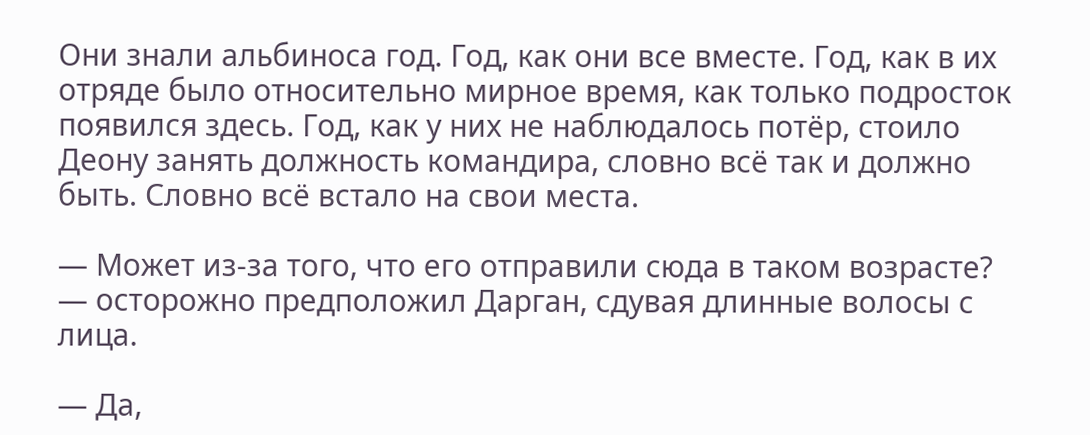Они знали альбиноса год. Год, как они все вместе. Год, как в их отряде было относительно мирное время, как только подросток появился здесь. Год, как у них не наблюдалось потёр, стоило Деону занять должность командира, словно всё так и должно быть. Словно всё встало на свои места.

— Может из-за того, что его отправили сюда в таком возрасте? — осторожно предположил Дарган, сдувая длинные волосы с лица.

— Да,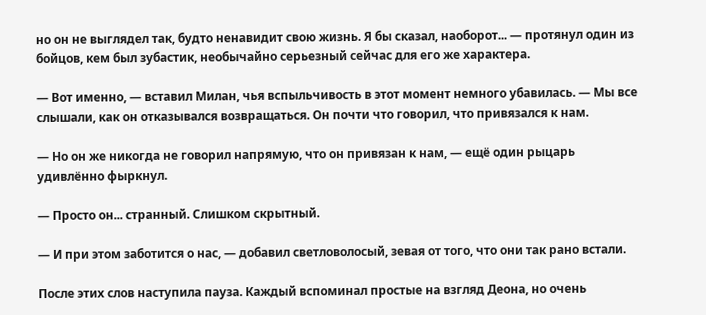но он не выглядел так, будто ненавидит свою жизнь. Я бы сказал, наоборот... — протянул один из бойцов, кем был зубастик, необычайно серьезный сейчас для его же характера.

— Вот именно, — вставил Милан, чья вспыльчивость в этот момент немного убавилась. — Мы все слышали, как он отказывался возвращаться. Он почти что говорил, что привязался к нам.

— Но он же никогда не говорил напрямую, что он привязан к нам, — ещё один рыцарь удивлённо фыркнул.

— Просто он... странный. Слишком скрытный.

— И при этом заботится о нас, — добавил светловолосый, зевая от того, что они так рано встали.

После этих слов наступила пауза. Каждый вспоминал простые на взгляд Деона, но очень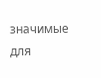значимые для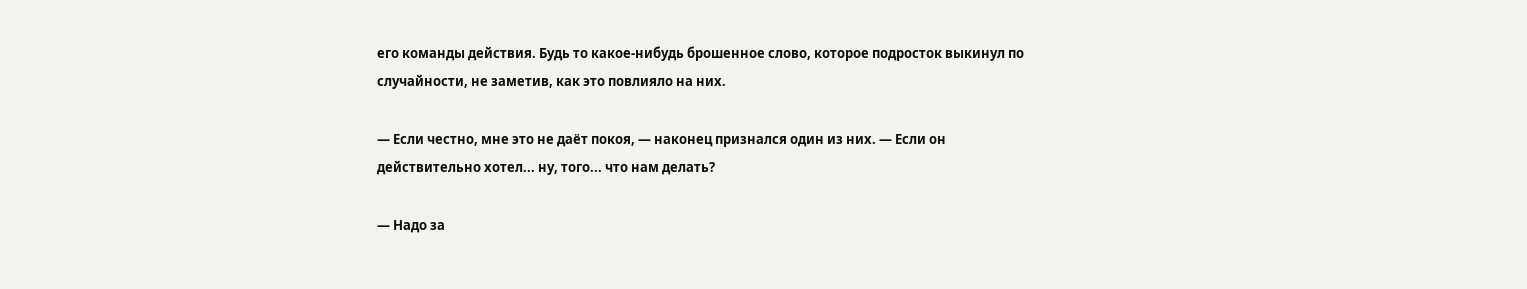его команды действия. Будь то какое-нибудь брошенное слово, которое подросток выкинул по случайности, не заметив, как это повлияло на них.

— Если честно, мне это не даёт покоя, — наконец признался один из них. — Если он действительно хотел... ну, того... что нам делать?

— Надо за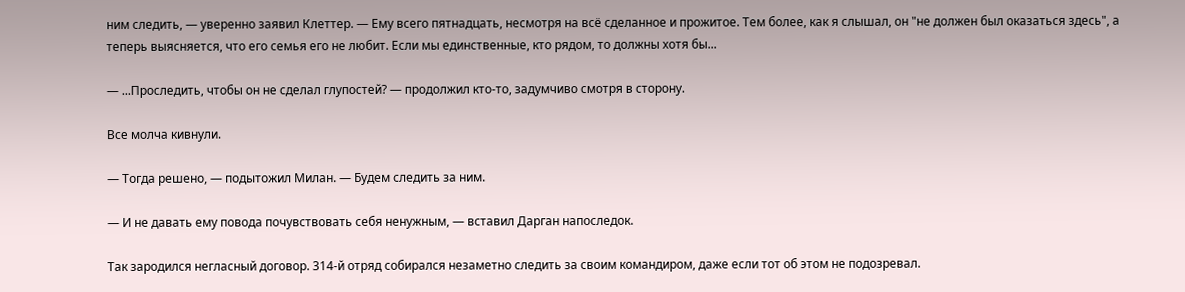ним следить, — уверенно заявил Клеттер. — Ему всего пятнадцать, несмотря на всё сделанное и прожитое. Тем более, как я слышал, он "не должен был оказаться здесь", а теперь выясняется, что его семья его не любит. Если мы единственные, кто рядом, то должны хотя бы...

— ...Проследить, чтобы он не сделал глупостей? — продолжил кто-то, задумчиво смотря в сторону.

Все молча кивнули.

— Тогда решено, — подытожил Милан. — Будем следить за ним.

— И не давать ему повода почувствовать себя ненужным, — вставил Дарган напоследок.

Так зародился негласный договор. 314-й отряд собирался незаметно следить за своим командиром, даже если тот об этом не подозревал.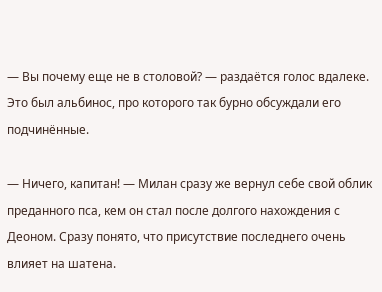— Вы почему еще не в столовой? — раздаётся голос вдалеке. Это был альбинос, про которого так бурно обсуждали его подчинённые.

— Ничего, капитан! — Милан сразу же вернул себе свой облик преданного пса, кем он стал после долгого нахождения с Деоном. Сразу понято, что присутствие последнего очень влияет на шатена.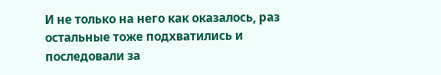И не только на него как оказалось, раз остальные тоже подхватились и последовали за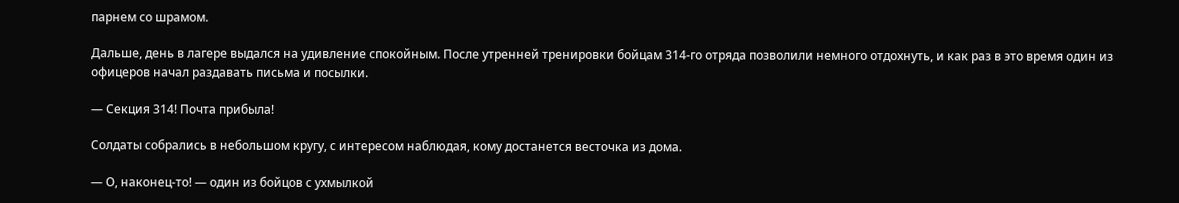парнем со шрамом.

Дальше, день в лагере выдался на удивление спокойным. После утренней тренировки бойцам 314-го отряда позволили немного отдохнуть, и как раз в это время один из офицеров начал раздавать письма и посылки.

— Секция 314! Почта прибыла!

Солдаты собрались в небольшом кругу, с интересом наблюдая, кому достанется весточка из дома.

— О, наконец-то! — один из бойцов с ухмылкой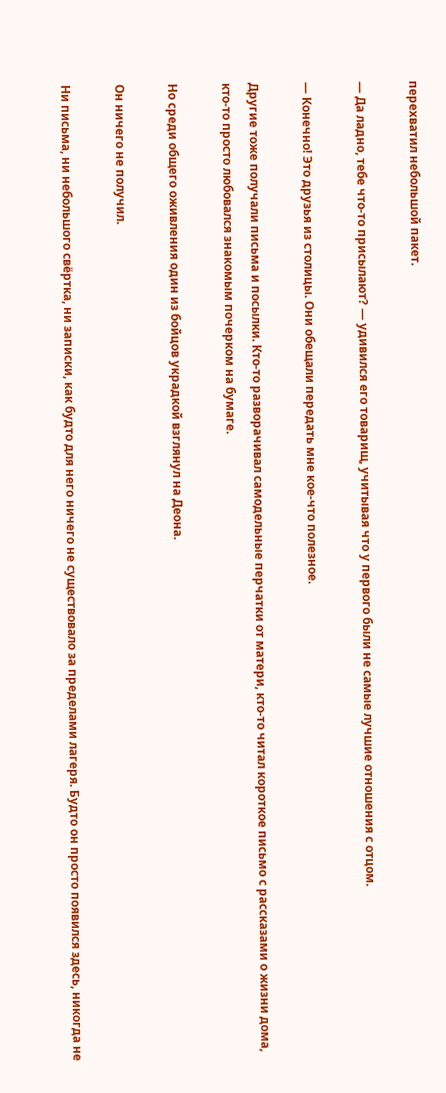перехватил небольшой пакет.

— Да ладно, тебе что-то присылают? — удивился его товарищ, учитывая что у первого были не самые лучшие отношения с отцом.

— Конечно! Это друзья из столицы. Они обещали передать мне кое-что полезное.

Другие тоже получали письма и посылки. Кто-то разворачивал самодельные перчатки от матери, кто-то читал короткое письмо с рассказами о жизни дома, кто-то просто любовался знакомым почерком на бумаге.

Но среди общего оживления один из бойцов украдкой взглянул на Деона.

Он ничего не получил.

Ни письма, ни небольшого свёртка, ни записки, как будто для него ничего не существовало за пределами лагеря. Будто он просто появился здесь, никогда не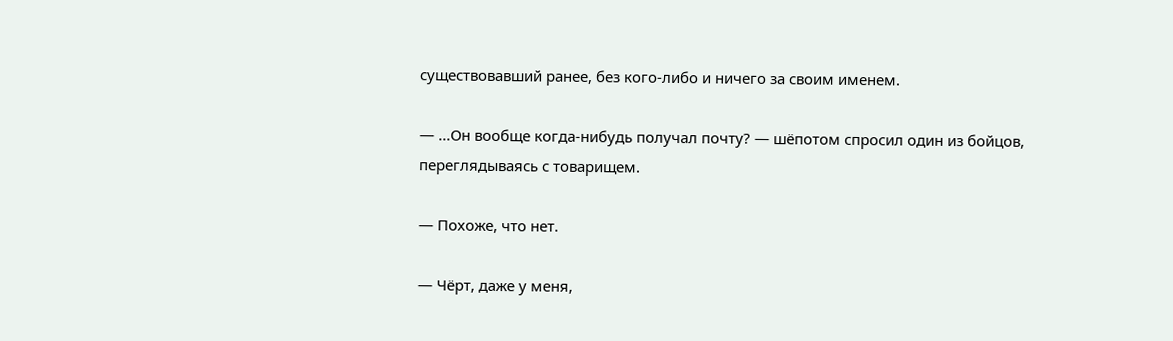существовавший ранее, без кого-либо и ничего за своим именем.

— ...Он вообще когда-нибудь получал почту? — шёпотом спросил один из бойцов, переглядываясь с товарищем.

— Похоже, что нет.

— Чёрт, даже у меня,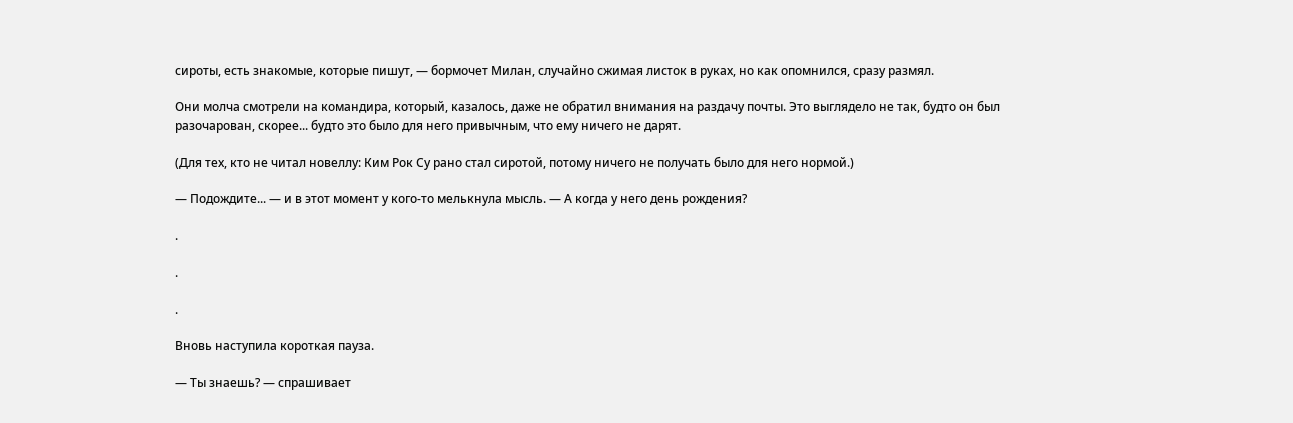сироты, есть знакомые, которые пишут, — бормочет Милан, случайно сжимая листок в руках, но как опомнился, сразу размял.

Они молча смотрели на командира, который, казалось, даже не обратил внимания на раздачу почты. Это выглядело не так, будто он был разочарован, скорее... будто это было для него привычным, что ему ничего не дарят.

(Для тех, кто не читал новеллу: Ким Рок Су рано стал сиротой, потому ничего не получать было для него нормой.)

— Подождите... — и в этот момент у кого-то мелькнула мысль. — А когда у него день рождения?

.

.

.

Вновь наступила короткая пауза.

— Ты знаешь? — спрашивает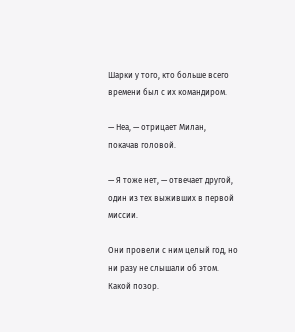Шарки у того, кто больше всего времени был с их командиром.

— Неа, — отрицает Милан, покачав головой.

— Я тоже нет, — отвечает другой, один из тех выживших в первой миссии.

Они провели с ним целый год, но ни разу не слышали об этом. Какой позор.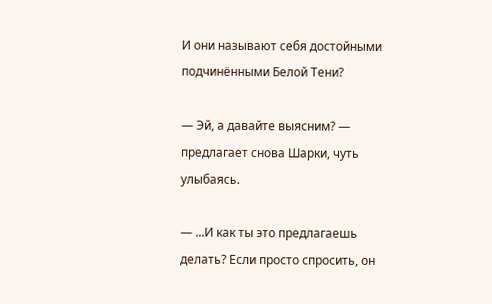И они называют себя достойными подчинёнными Белой Тени?

— Эй, а давайте выясним? — предлагает снова Шарки, чуть улыбаясь.

— ...И как ты это предлагаешь делать? Если просто спросить, он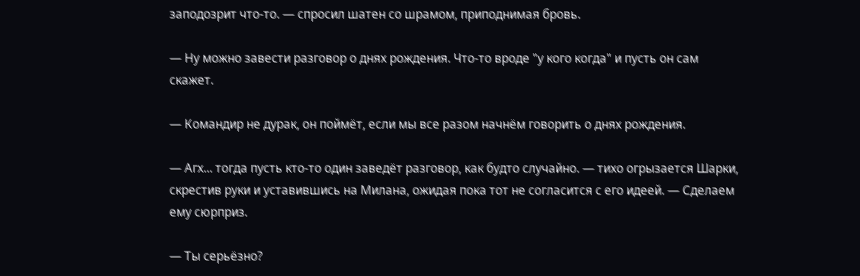заподозрит что-то. — спросил шатен со шрамом, приподнимая бровь.

— Ну можно завести разговор о днях рождения. Что-то вроде "у кого когда" и пусть он сам скажет.

— Командир не дурак, он поймёт, если мы все разом начнём говорить о днях рождения.

— Агх... тогда пусть кто-то один заведёт разговор, как будто случайно. — тихо огрызается Шарки, скрестив руки и уставившись на Милана, ожидая пока тот не согласится с его идеей. — Сделаем ему сюрприз.

— Ты серьёзно?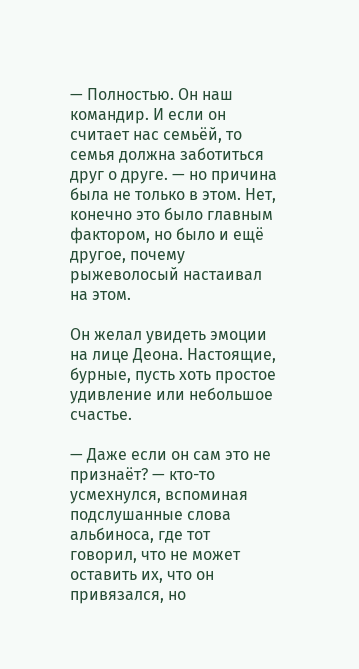— Полностью. Он наш командир. И если он считает нас семьёй, то семья должна заботиться друг о друге. — но причина была не только в этом. Нет, конечно это было главным фактором, но было и ещё другое, почему рыжеволосый настаивал на этом.

Он желал увидеть эмоции на лице Деона. Настоящие, бурные, пусть хоть простое удивление или небольшое счастье.

— Даже если он сам это не признаёт? — кто-то усмехнулся, вспоминая подслушанные слова альбиноса, где тот говорил, что не может оставить их, что он привязался, но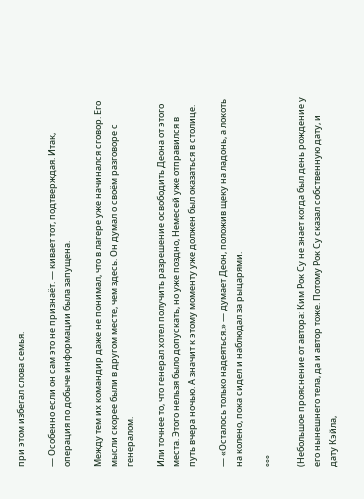при этом избегал слова семья.

— Особенно если он сам это не признаёт. — кивает тот, подтверждая. Итак, операция по добыче информации была запущена.

Между тем их командир даже не понимал, что в лагере уже начинался сговор. Его мысли скорее были в другом месте, чем здесь. Он думал о своём разговоре с генералом.

Или точнее то, что генерал хотел получить разрешение освободить Деона от этого места. Этого нельзя было допускать, но уже поздно, Немесей уже отправился в путь вчера ночью. А значит к этому моменту уже должен был оказаться в столице.

— «Осталось только надеяться.» — думает Деон, положив щеку на ладонь, а локоть на колено, пока сидел и наблюдал за рыцарями.

°°°

(Небольшое прояснение от автора: Ким Рок Су не знает когда был день рождение у его нынешнего тела, да и автор тоже. Потому Рок Су сказал собственную дату, и дату Кэйла,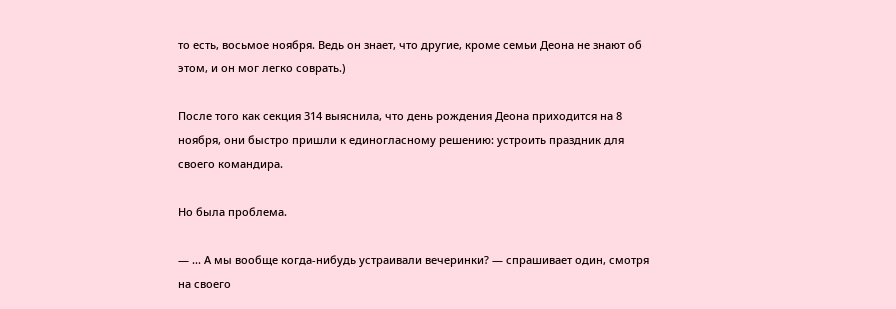то есть, восьмое ноября. Ведь он знает, что другие, кроме семьи Деона не знают об этом, и он мог легко соврать.)

После того как секция 314 выяснила, что день рождения Деона приходится на 8 ноября, они быстро пришли к единогласному решению: устроить праздник для своего командира.

Но была проблема.

— ... А мы вообще когда-нибудь устраивали вечеринки? — спрашивает один, смотря на своего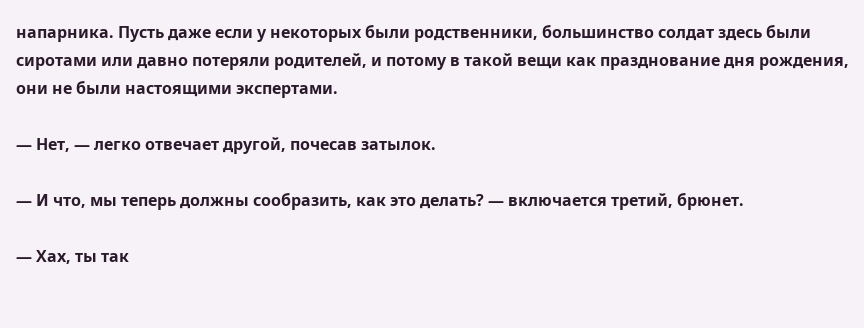напарника. Пусть даже если у некоторых были родственники, большинство солдат здесь были сиротами или давно потеряли родителей, и потому в такой вещи как празднование дня рождения, они не были настоящими экспертами.

— Нет, — легко отвечает другой, почесав затылок.

— И что, мы теперь должны сообразить, как это делать? — включается третий, брюнет.

— Хах, ты так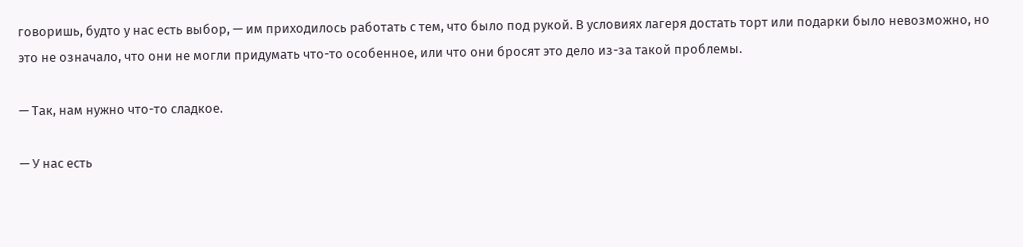говоришь, будто у нас есть выбор, — им приходилось работать с тем, что было под рукой. В условиях лагеря достать торт или подарки было невозможно, но это не означало, что они не могли придумать что-то особенное, или что они бросят это дело из-за такой проблемы.

— Так, нам нужно что-то сладкое.

— У нас есть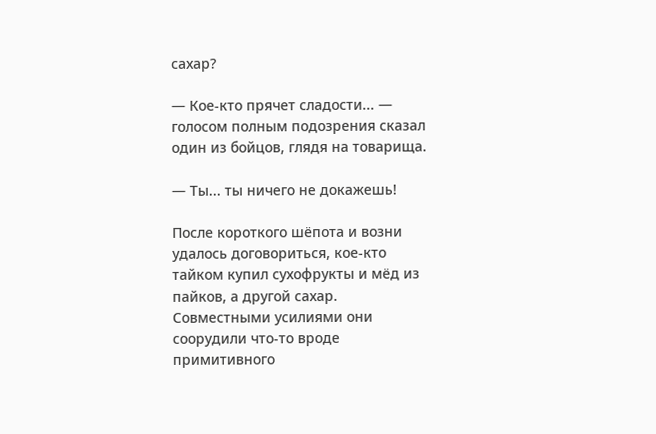сахар?

— Кое-кто прячет сладости... — голосом полным подозрения сказал один из бойцов, глядя на товарища.

— Ты... ты ничего не докажешь!

После короткого шёпота и возни удалось договориться, кое-кто тайком купил сухофрукты и мёд из пайков, а другой сахар. Совместными усилиями они соорудили что-то вроде примитивного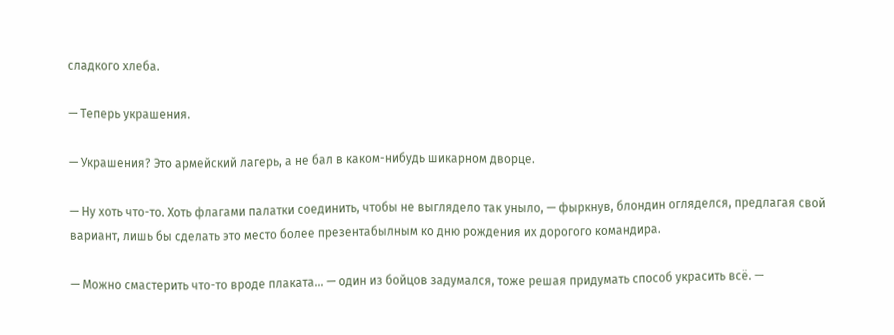сладкого хлеба.

— Теперь украшения.

— Украшения? Это армейский лагерь, а не бал в каком-нибудь шикарном дворце.

— Ну хоть что-то. Хоть флагами палатки соединить, чтобы не выглядело так уныло, — фыркнув, блондин огляделся, предлагая свой вариант, лишь бы сделать это место более презентабылным ко дню рождения их дорогого командира.

— Можно смастерить что-то вроде плаката... — один из бойцов задумался, тоже решая придумать способ украсить всё. —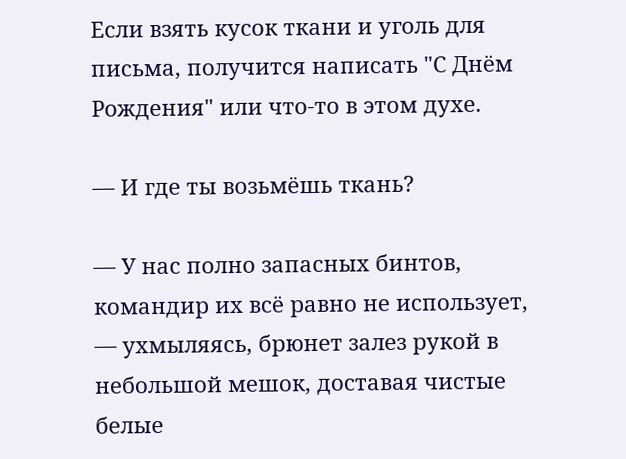Если взять кусок ткани и уголь для письма, получится написать "С Днём Рождения" или что-то в этом духе.

— И где ты возьмёшь ткань?

— У нас полно запасных бинтов, командир их всё равно не использует, — ухмыляясь, брюнет залез рукой в небольшой мешок, доставая чистые белые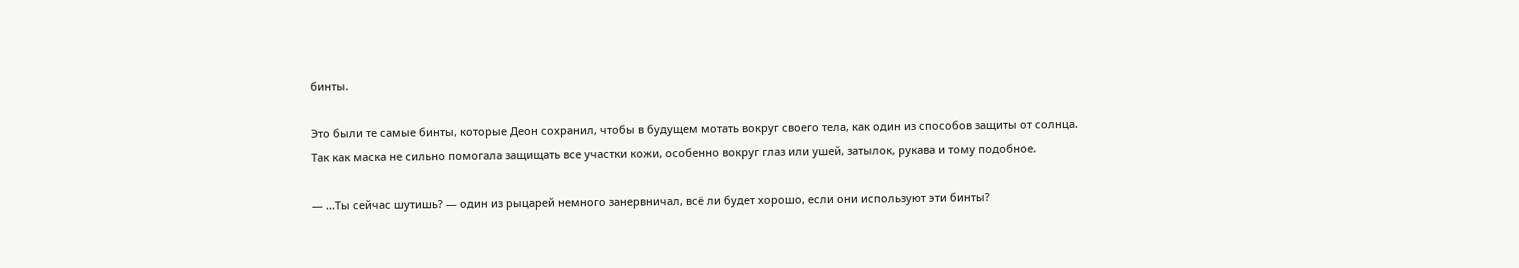бинты.

Это были те самые бинты, которые Деон сохранил, чтобы в будущем мотать вокруг своего тела, как один из способов защиты от солнца. Так как маска не сильно помогала защищать все участки кожи, особенно вокруг глаз или ушей, затылок, рукава и тому подобное.

— ...Ты сейчас шутишь? — один из рыцарей немного занервничал, всё ли будет хорошо, если они используют эти бинты?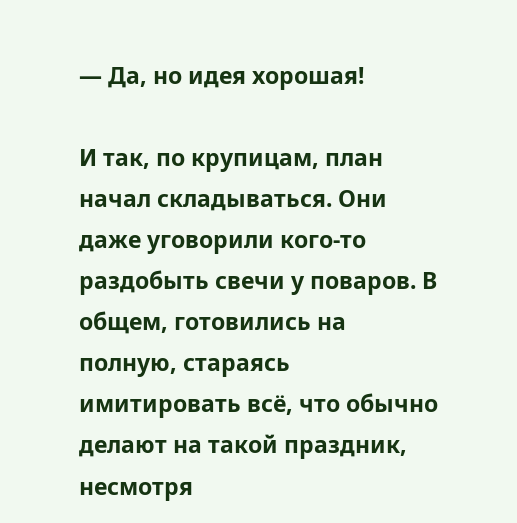— Да, но идея хорошая!

И так, по крупицам, план начал складываться. Они даже уговорили кого-то раздобыть свечи у поваров. В общем, готовились на полную, стараясь имитировать всё, что обычно делают на такой праздник, несмотря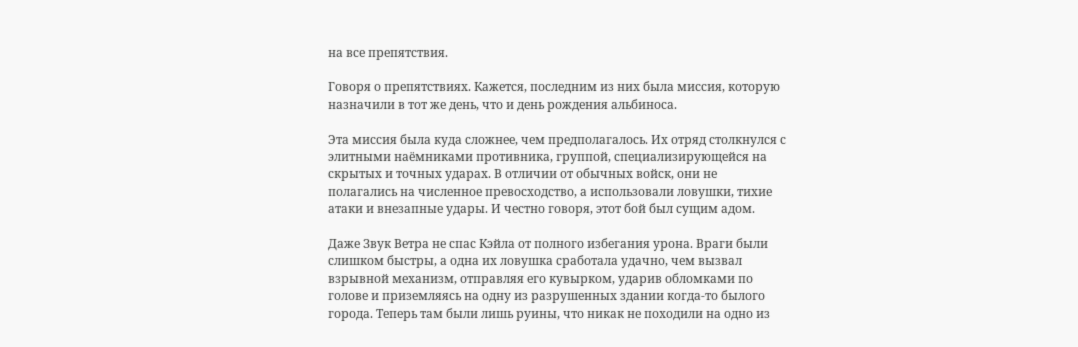на все препятствия.

Говоря о препятствиях. Кажется, последним из них была миссия, которую назначили в тот же день, что и день рождения альбиноса.

Эта миссия была куда сложнее, чем предполагалось. Их отряд столкнулся с элитными наёмниками противника, группой, специализирующейся на скрытых и точных ударах. В отличии от обычных войск, они не полагались на численное превосходство, а использовали ловушки, тихие атаки и внезапные удары. И честно говоря, этот бой был сущим адом.

Даже Звук Ветра не спас Кэйла от полного избегания урона. Враги были слишком быстры, а одна их ловушка сработала удачно, чем вызвал взрывной механизм, отправляя его кувырком, ударив обломками по голове и приземляясь на одну из разрушенных здании когда-то былого города. Теперь там были лишь руины, что никак не походили на одно из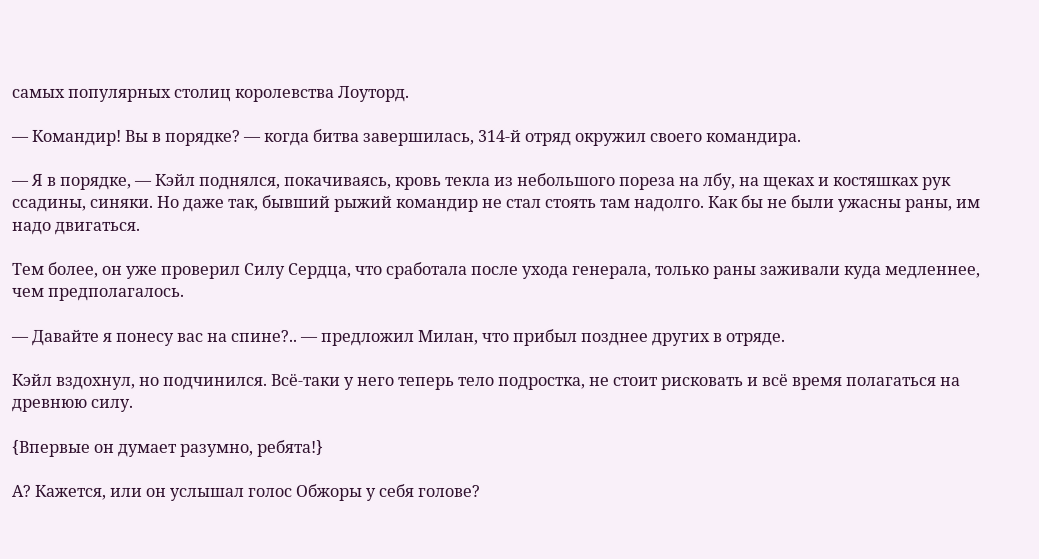самых популярных столиц королевства Лоуторд.

— Командир! Вы в порядке? — когда битва завершилась, 314-й отряд окружил своего командира.

— Я в порядке, — Кэйл поднялся, покачиваясь, кровь текла из небольшого пореза на лбу, на щеках и костяшках рук ссадины, синяки. Но даже так, бывший рыжий командир не стал стоять там надолго. Как бы не были ужасны раны, им надо двигаться.

Тем более, он уже проверил Силу Сердца, что сработала после ухода генерала, только раны заживали куда медленнее, чем предполагалось.

— Давайте я понесу вас на спине?.. — предложил Милан, что прибыл позднее других в отряде.

Кэйл вздохнул, но подчинился. Всё-таки у него теперь тело подростка, не стоит рисковать и всё время полагаться на древнюю силу.

{Впервые он думает разумно, ребята!}

А? Кажется, или он услышал голос Обжоры у себя голове?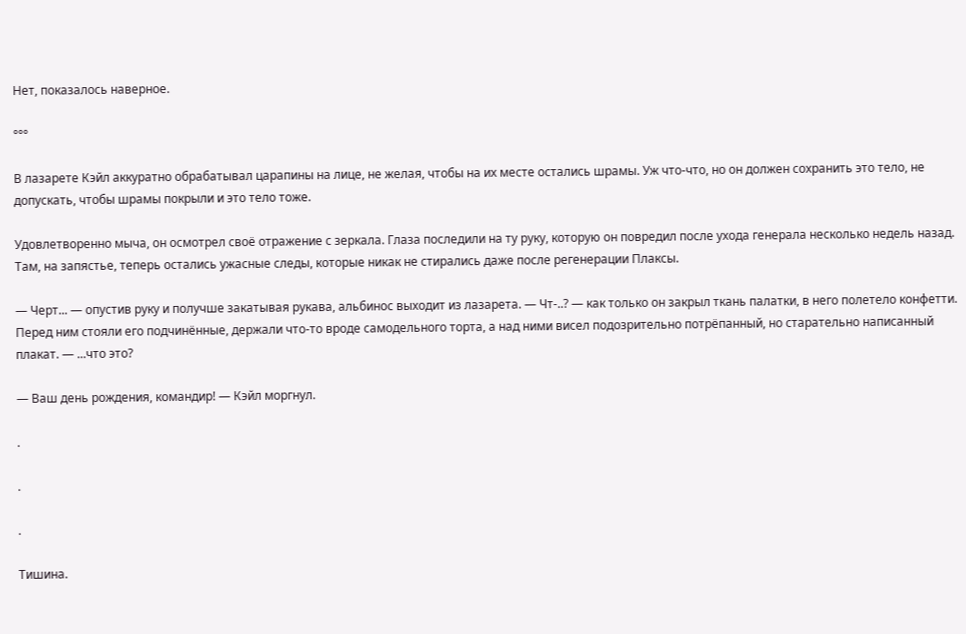Нет, показалось наверное.

°°°

В лазарете Кэйл аккуратно обрабатывал царапины на лице, не желая, чтобы на их месте остались шрамы. Уж что-что, но он должен сохранить это тело, не допускать, чтобы шрамы покрыли и это тело тоже.

Удовлетворенно мыча, он осмотрел своё отражение с зеркала. Глаза последили на ту руку, которую он повредил после ухода генерала несколько недель назад. Там, на запястье, теперь остались ужасные следы, которые никак не стирались даже после регенерации Плаксы.

— Черт... — опустив руку и получше закатывая рукава, альбинос выходит из лазарета. — Чт-..? — как только он закрыл ткань палатки, в него полетело конфетти. Перед ним стояли его подчинённые, держали что-то вроде самодельного торта, а над ними висел подозрительно потрёпанный, но старательно написанный плакат. — ...что это?

— Ваш день рождения, командир! — Кэйл моргнул.

.

.

.

Тишина.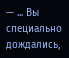— ... Вы специально дождались,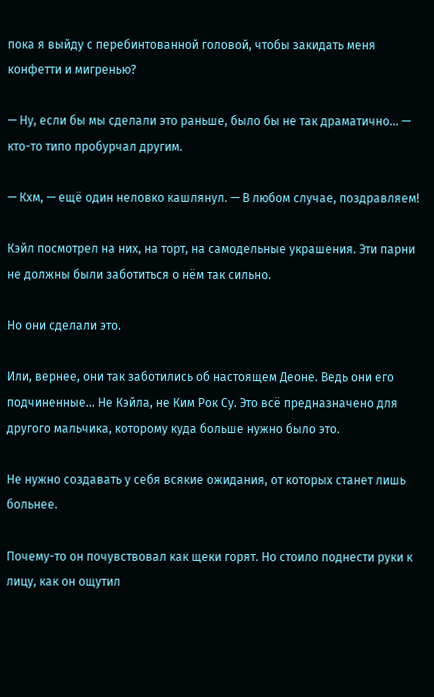пока я выйду с перебинтованной головой, чтобы закидать меня конфетти и мигренью?

— Ну, если бы мы сделали это раньше, было бы не так драматично... — кто-то типо пробурчал другим.

— Кхм, — ещё один неловко кашлянул. — В любом случае, поздравляем!

Кэйл посмотрел на них, на торт, на самодельные украшения. Эти парни не должны были заботиться о нём так сильно.

Но они сделали это.

Или, вернее, они так заботились об настоящем Деоне. Ведь они его подчиненные... Не Кэйла, не Ким Рок Су. Это всё предназначено для другого мальчика, которому куда больше нужно было это.

Не нужно создавать у себя всякие ожидания, от которых станет лишь больнее.

Почему-то он почувствовал как щеки горят. Но стоило поднести руки к лицу, как он ощутил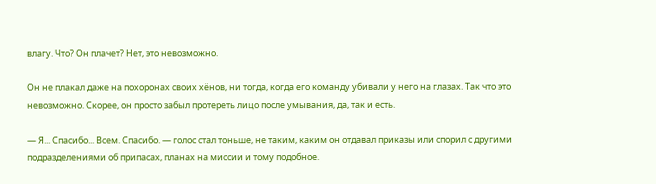влагу. Что? Он плачет? Нет, это невозможно.

Он не плакал даже на похоронах своих хёнов, ни тогда, когда его команду убивали у него на глазах. Так что это невозможно. Скорее, он просто забыл протереть лицо после умывания, да, так и есть.

— Я... Спасибо... Всем. Спасибо. — голос стал тоньше, не таким, каким он отдавал приказы или спорил с другими подразделениями об припасах, планах на миссии и тому подобное.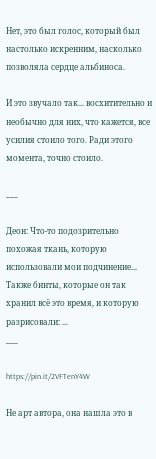Нет, это был голос, который был настолько искренним, насколько позволяла сердце альбиноса.

И это звучало так... восхитительно и необычно для них, что кажется, все усилия стоило того. Ради этого момента, точно стоило.

___

Деон: Что-то подозрительно похожая ткань, которую использовали мои подчинение...
Также бинты, которые он так хранил всё это время, и которую разрисовали: ...
___

https://pin.it/2VFTenY4W

Не арт автора, она нашла это в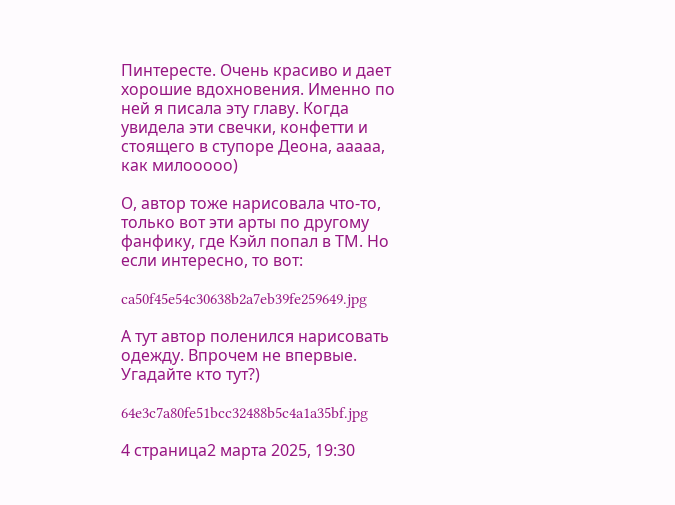Пинтересте. Очень красиво и дает хорошие вдохновения. Именно по ней я писала эту главу. Когда увидела эти свечки, конфетти и стоящего в ступоре Деона, ааааа, как милооооо)

О, автор тоже нарисовала что-то, только вот эти арты по другому фанфику, где Кэйл попал в ТМ. Но если интересно, то вот:

ca50f45e54c30638b2a7eb39fe259649.jpg

А тут автор поленился нарисовать одежду. Впрочем не впервые. Угадайте кто тут?)

64e3c7a80fe51bcc32488b5c4a1a35bf.jpg

4 страница2 марта 2025, 19:30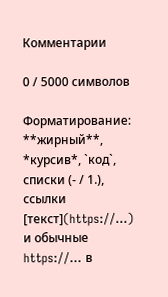Комментарии

0 / 5000 символов

Форматирование: **жирный**, *курсив*, `код`, списки (- / 1.), ссылки [текст](https://…) и обычные https://… в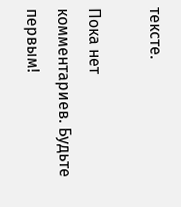тексте.

Пока нет комментариев. Будьте первым!